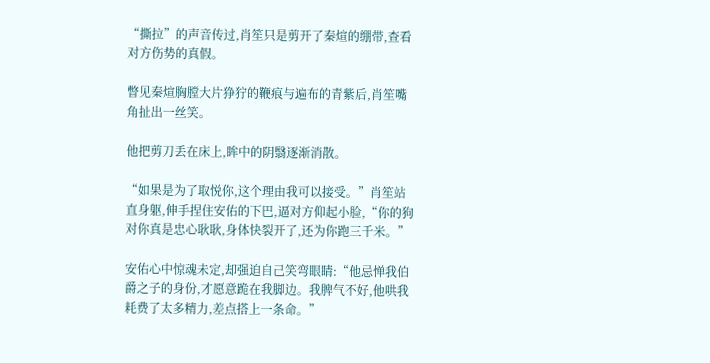“撕拉”的声音传过,肖笙只是剪开了秦煊的绷带,查看对方伤势的真假。

瞥见秦煊胸膛大片狰狞的鞭痕与遍布的青紫后,肖笙嘴角扯出一丝笑。

他把剪刀丢在床上,眸中的阴翳逐渐消散。

“如果是为了取悦你,这个理由我可以接受。”肖笙站直身躯,伸手捏住安佑的下巴,逼对方仰起小脸,“你的狗对你真是忠心耿耿,身体快裂开了,还为你跑三千米。”

安佑心中惊魂未定,却强迫自己笑弯眼睛:“他忌惮我伯爵之子的身份,才愿意跪在我脚边。我脾气不好,他哄我耗费了太多精力,差点搭上一条命。”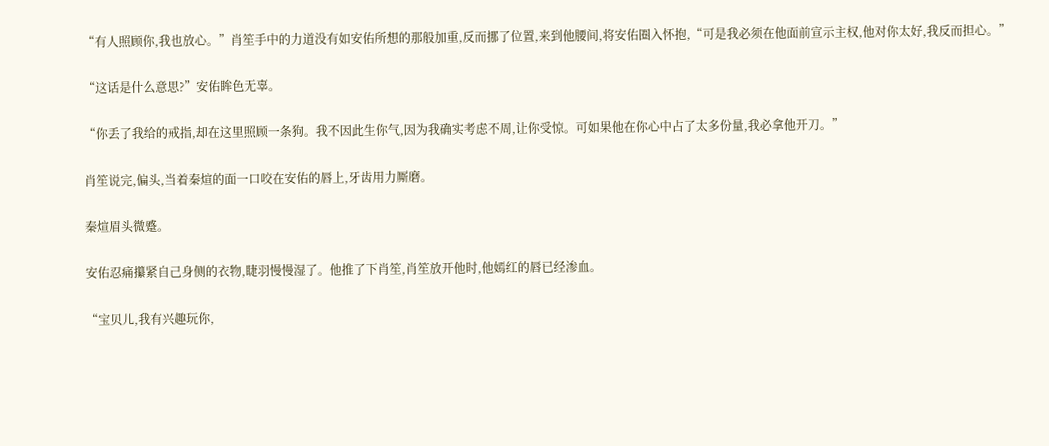“有人照顾你,我也放心。”肖笙手中的力道没有如安佑所想的那般加重,反而挪了位置,来到他腰间,将安佑圈入怀抱,“可是我必须在他面前宣示主权,他对你太好,我反而担心。”

“这话是什么意思?”安佑眸色无辜。

“你丢了我给的戒指,却在这里照顾一条狗。我不因此生你气,因为我确实考虑不周,让你受惊。可如果他在你心中占了太多份量,我必拿他开刀。”

肖笙说完,偏头,当着秦煊的面一口咬在安佑的唇上,牙齿用力厮磨。

秦煊眉头微蹙。

安佑忍痛攥紧自己身侧的衣物,睫羽慢慢湿了。他推了下肖笙,肖笙放开他时,他嫣红的唇已经渗血。

“宝贝儿,我有兴趣玩你,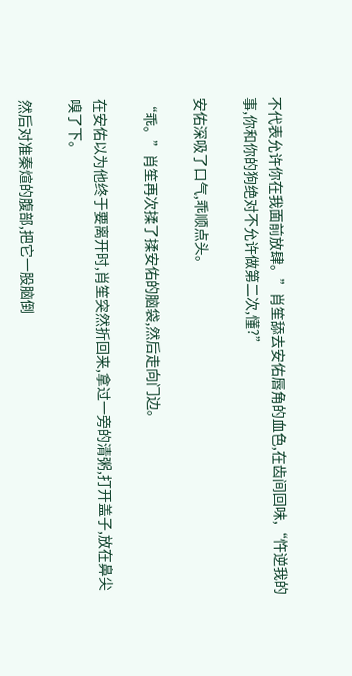不代表允许你在我面前放肆。”肖笙舔去安佑唇角的血色,在齿间回味,“忤逆我的事,你和你的狗绝对不允许做第二次,懂?”

安佑深吸了口气,乖顺点头。

“乖。”肖笙再次揉了揉安佑的脑袋,然后走向门边。

在安佑以为他终于要离开时,肖笙突然折回来,拿过一旁的清粥,打开盖子,放在鼻尖嗅了下。

然后对准秦煊的腹部,把它一股脑倒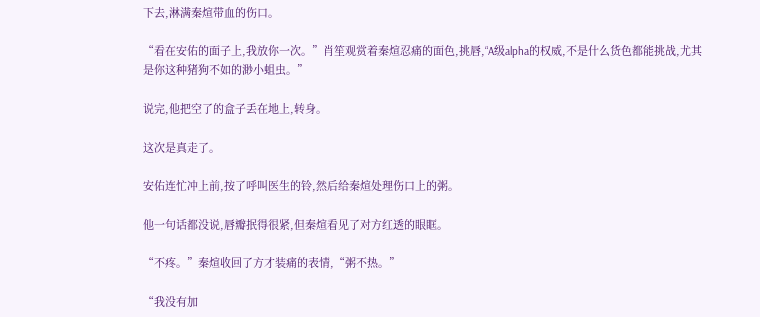下去,淋满秦煊带血的伤口。

“看在安佑的面子上,我放你一次。”肖笙观赏着秦煊忍痛的面色,挑唇,“A级alpha的权威,不是什么货色都能挑战,尤其是你这种猪狗不如的渺小蛆虫。”

说完,他把空了的盒子丢在地上,转身。

这次是真走了。

安佑连忙冲上前,按了呼叫医生的铃,然后给秦煊处理伤口上的粥。

他一句话都没说,唇瓣抿得很紧,但秦煊看见了对方红透的眼眶。

“不疼。”秦煊收回了方才装痛的表情,“粥不热。”

“我没有加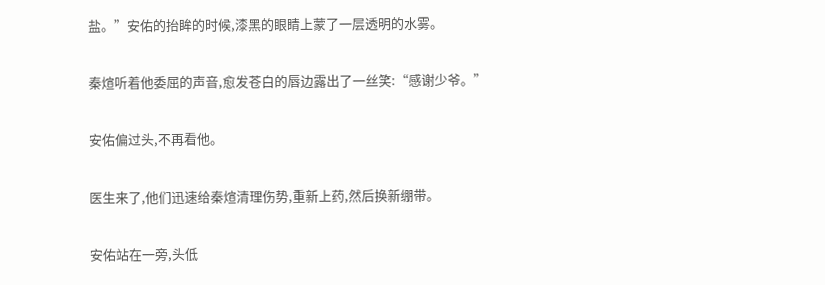盐。”安佑的抬眸的时候,漆黑的眼睛上蒙了一层透明的水雾。

秦煊听着他委屈的声音,愈发苍白的唇边露出了一丝笑:“感谢少爷。”

安佑偏过头,不再看他。

医生来了,他们迅速给秦煊清理伤势,重新上药,然后换新绷带。

安佑站在一旁,头低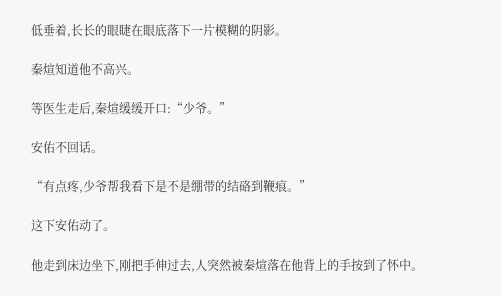低垂着,长长的眼睫在眼底落下一片模糊的阴影。

秦煊知道他不高兴。

等医生走后,秦煊缓缓开口:“少爷。”

安佑不回话。

“有点疼,少爷帮我看下是不是绷带的结硌到鞭痕。”

这下安佑动了。

他走到床边坐下,刚把手伸过去,人突然被秦煊落在他背上的手按到了怀中。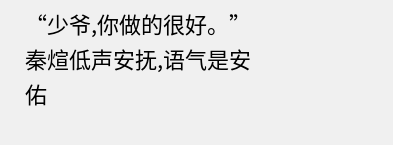“少爷,你做的很好。”秦煊低声安抚,语气是安佑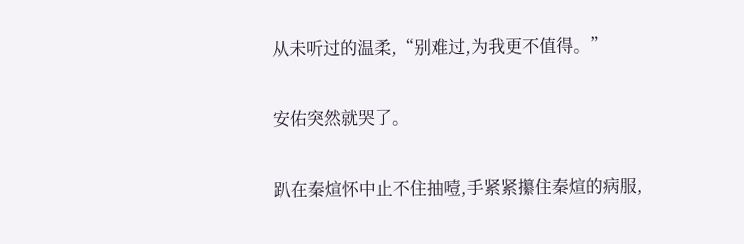从未听过的温柔,“别难过,为我更不值得。”

安佑突然就哭了。

趴在秦煊怀中止不住抽噎,手紧紧攥住秦煊的病服,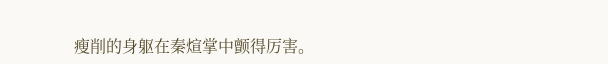瘦削的身躯在秦煊掌中颤得厉害。